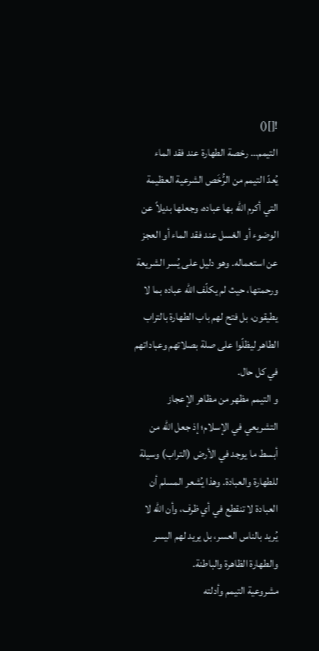![]()
التيمم… رخصة الطهارة عند فقد الماء
يُعدّ التيمم من الرُّخَص الشرعية العظيمة التي أكرم الله بها عباده، وجعلها بديلاً عن الوضوء أو الغسل عند فقد الماء أو العجز عن استعماله. وهو دليل على يُسر الشريعة ورحمتها، حيث لم يكلّف الله عباده بما لا يطيقون، بل فتح لهم باب الطهارة بالتراب الطاهر ليظلّوا على صلة بصلاتهم وعباداتهم في كل حال.
و التيمم مظهر من مظاهر الإعجاز التشريعي في الإسلام؛ إذ جعل الله من أبسط ما يوجد في الأرض (التراب) وسيلة للطهارة والعبادة. وهذا يُشعر المسلم أن العبادة لا تنقطع في أي ظرف، وأن الله لا يُريد بالناس العسر، بل يريد لهم اليسر والطهارة الظاهرة والباطنة.
مشروعية التيمم وأدلته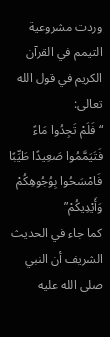وردت مشروعية التيمم في القرآن الكريم في قول الله تعالى:
“فَلَمْ تَجِدُوا مَاءً فَتَيَمَّمُوا صَعِيدًا طَيِّبًا فَامْسَحُوا بِوُجُوهِكُمْ وَأَيْدِيكُمْ”
كما جاء في الحديث الشريف أن النبي صلى الله عليه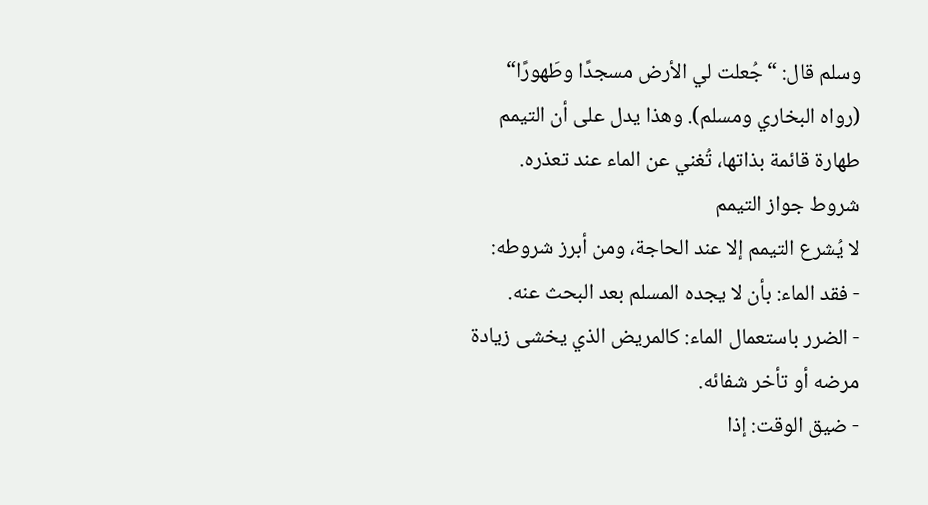وسلم قال: “جُعلت لي الأرض مسجدًا وطَهورًا“ (رواه البخاري ومسلم). وهذا يدل على أن التيمم طهارة قائمة بذاتها، تُغني عن الماء عند تعذره.
شروط جواز التيمم
لا يُشرع التيمم إلا عند الحاجة، ومن أبرز شروطه:
- فقد الماء: بأن لا يجده المسلم بعد البحث عنه.
- الضرر باستعمال الماء: كالمريض الذي يخشى زيادة مرضه أو تأخر شفائه.
- ضيق الوقت: إذا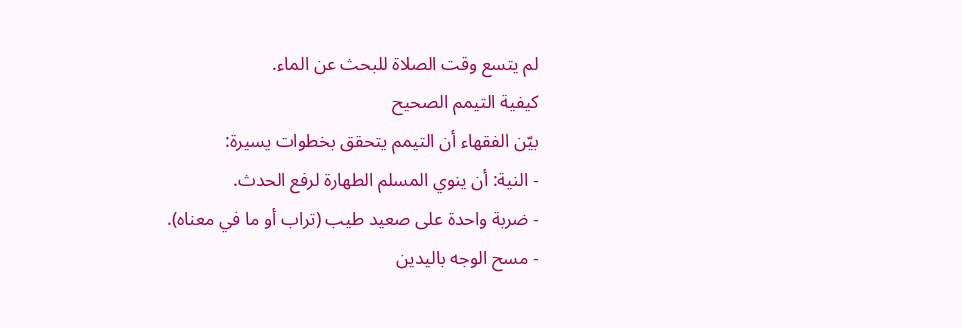لم يتسع وقت الصلاة للبحث عن الماء.
كيفية التيمم الصحيح
بيّن الفقهاء أن التيمم يتحقق بخطوات يسيرة:
- النية: أن ينوي المسلم الطهارة لرفع الحدث.
- ضربة واحدة على صعيد طيب (تراب أو ما في معناه).
- مسح الوجه باليدين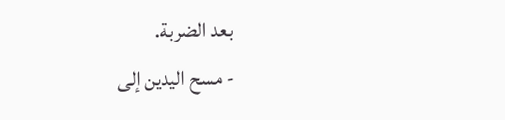بعد الضربة.
- مسح اليدين إلى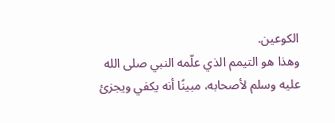الكوعين.
وهذا هو التيمم الذي علّمه النبي صلى الله عليه وسلم لأصحابه، مبينًا أنه يكفي ويجزئ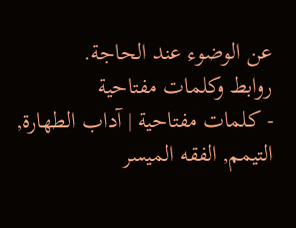عن الوضوء عند الحاجة.
روابط وكلمات مفتاحية
- كلمات مفتاحية | آداب الطهارة, التيمم, الفقه الميسر